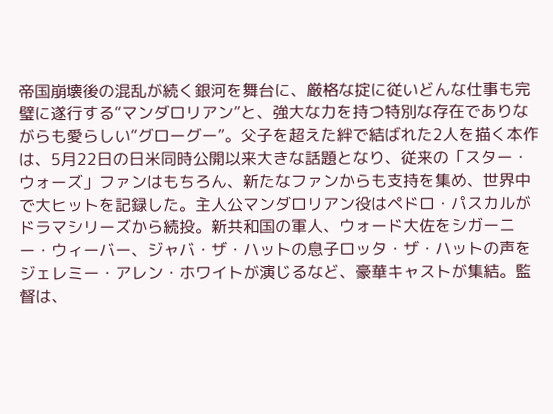帝国崩壊後の混乱が続く銀河を舞台に、厳格な掟に従いどんな仕事も完璧に遂行する“マンダロリアン”と、強大な力を持つ特別な存在でありながらも愛らしい“グローグー”。父子を超えた絆で結ばれた2人を描く本作は、5月22日の日米同時公開以来大きな話題となり、従来の「スター・ウォーズ」ファンはもちろん、新たなファンからも支持を集め、世界中で大ヒットを記録した。主人公マンダロリアン役はペドロ・パスカルがドラマシリーズから続投。新共和国の軍人、ウォード大佐をシガーニー・ウィーバー、ジャバ・ザ・ハットの息子ロッタ・ザ・ハットの声をジェレミー・アレン・ホワイトが演じるなど、豪華キャストが集結。監督は、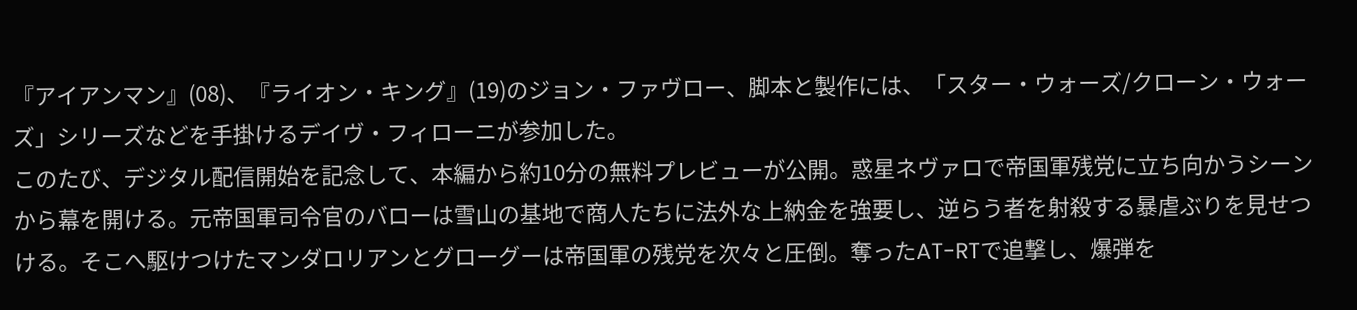『アイアンマン』(08)、『ライオン・キング』(19)のジョン・ファヴロー、脚本と製作には、「スター・ウォーズ/クローン・ウォーズ」シリーズなどを手掛けるデイヴ・フィローニが参加した。
このたび、デジタル配信開始を記念して、本編から約10分の無料プレビューが公開。惑星ネヴァロで帝国軍残党に立ち向かうシーンから幕を開ける。元帝国軍司令官のバローは雪山の基地で商人たちに法外な上納金を強要し、逆らう者を射殺する暴虐ぶりを見せつける。そこへ駆けつけたマンダロリアンとグローグーは帝国軍の残党を次々と圧倒。奪ったAT-RTで追撃し、爆弾を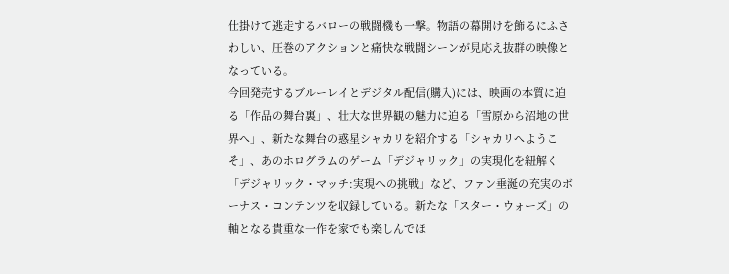仕掛けて逃走するバローの戦闘機も一撃。物語の幕開けを飾るにふさわしい、圧巻のアクションと痛快な戦闘シーンが見応え抜群の映像となっている。
今回発売するブルーレイとデジタル配信(購入)には、映画の本質に迫る「作品の舞台裏」、壮大な世界観の魅力に迫る「雪原から沼地の世界へ」、新たな舞台の惑星シャカリを紹介する「シャカリへようこそ」、あのホログラムのゲーム「デジャリック」の実現化を紐解く「デジャリック・マッチ:実現への挑戦」など、ファン垂涎の充実のボーナス・コンテンツを収録している。新たな「スター・ウォーズ」の軸となる貴重な一作を家でも楽しんでほ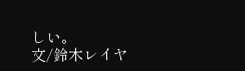しい。
文/鈴木レイヤ